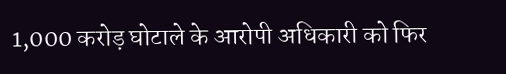1,000 करोड़ घोटाले के आरोपी अधिकारी को फिर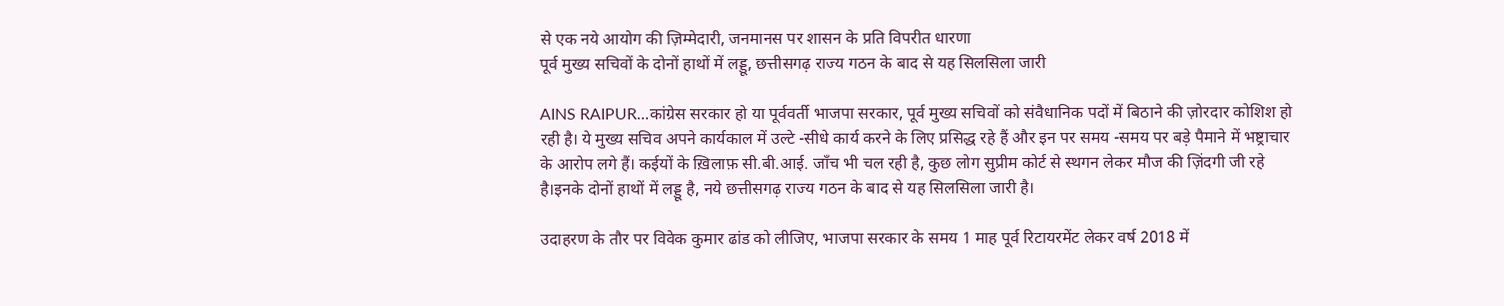से एक नये आयोग की ज़िम्मेदारी, जनमानस पर शासन के प्रति विपरीत धारणा
पूर्व मुख्य सचिवों के दोनों हाथों में लड्डू, छत्तीसगढ़ राज्य गठन के बाद से यह सिलसिला जारी

AINS RAIPUR…कांग्रेस सरकार हो या पूर्ववर्ती भाजपा सरकार, पूर्व मुख्य सचिवों को संवैधानिक पदों में बिठाने की ज़ोरदार कोशिश हो रही है। ये मुख्य सचिव अपने कार्यकाल में उल्टे -सीधे कार्य करने के लिए प्रसिद्ध रहे हैं और इन पर समय -समय पर बड़े पैमाने में भष्ट्राचार के आरोप लगे हैं। कईयों के ख़िलाफ़ सी.बी.आई. जाँच भी चल रही है, कुछ लोग सुप्रीम कोर्ट से स्थगन लेकर मौज की ज़िंदगी जी रहे है।इनके दोनों हाथों में लड्डू है, नये छत्तीसगढ़ राज्य गठन के बाद से यह सिलसिला जारी है।

उदाहरण के तौर पर विवेक कुमार ढांड को लीजिए, भाजपा सरकार के समय 1 माह पूर्व रिटायरमेंट लेकर वर्ष 2018 में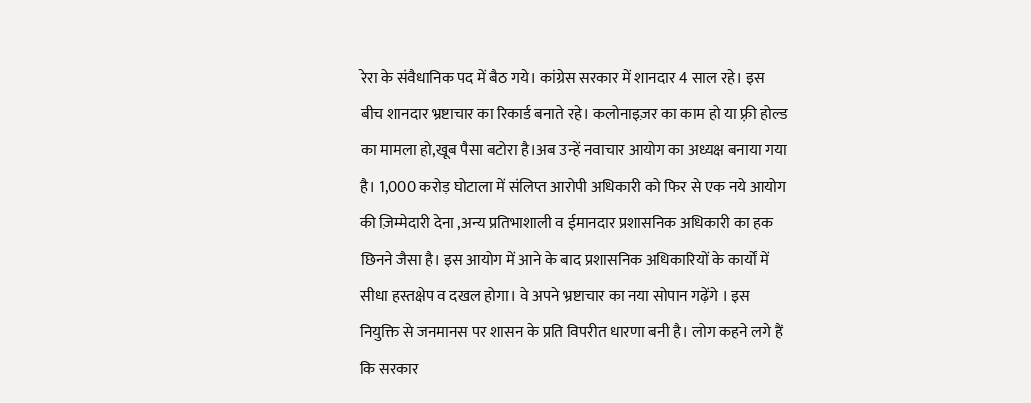रेरा के संवैधानिक पद में बैठ गये। कांग्रेस सरकार में शानदार 4 साल रहे। इस बीच शानदार भ्रष्टाचार का रिकार्ड बनाते रहे। कलोनाइज़र का काम हो या फ़्री होल्ड का मामला हो,खूब पैसा बटोरा है।अब उन्हें नवाचार आयोग का अध्यक्ष बनाया गया है। 1,000 करोड़ घोटाला में संलिप्त आरोपी अधिकारी को फिर से एक नये आयोग की ज़िम्मेदारी देना ,अन्य प्रतिभाशाली व ईमानदार प्रशासनिक अधिकारी का हक छिनने जैसा है। इस आयोग में आने के बाद प्रशासनिक अधिकारियों के कार्यों में सीधा हस्तक्षेप व दखल होगा। वे अपने भ्रष्टाचार का नया सोपान गढ़ेंगे । इस नियुक्ति से जनमानस पर शासन के प्रति विपरीत धारणा बनी है। लोग कहने लगे हैं कि सरकार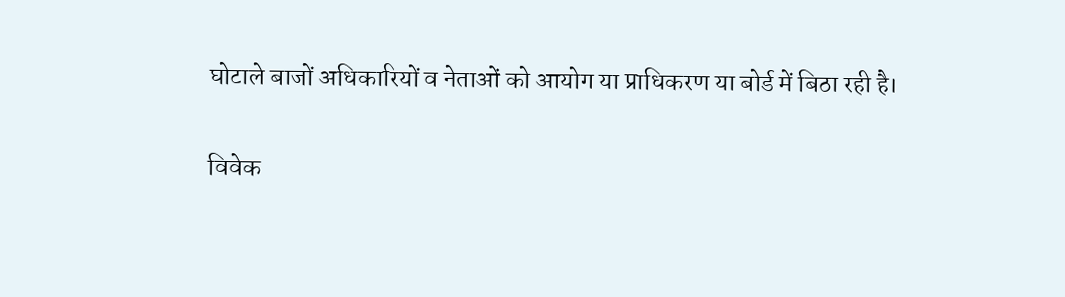घोटाले बाजों अधिकारियों व नेताओं को आयोग या प्राधिकरण या बोर्ड में बिठा रही है।

विवेक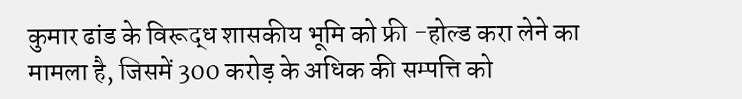कुमार ढांड के विरूद्ध शासकीय भूमि को फ्री -होल्ड करा लेने का मामला है, जिसमें 300 करोड़ के अधिक की सम्पत्ति को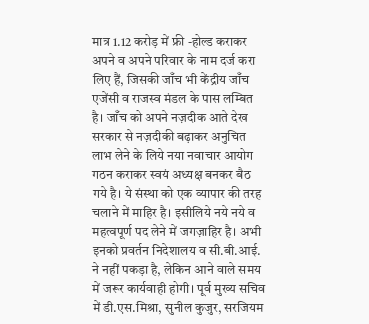मात्र 1.12 करोड़ में फ्री -होल्ड कराकर अपने व अपने परिवार के नाम दर्ज करा लिए हैं, जिसकी जाँच भी केंद्रीय जाँच एजेंसी व राजस्व मंडल के पास लम्बित है। जाँच को अपने नज़दीक आते देख सरकार से नज़दीकी बढ़ाकर अनुचित लाभ लेने के लिये नया नवाचार आयोग गठन कराकर स्वयं अध्यक्ष बनकर बैठ गये है। ये संस्था को एक व्यापार की तरह चलाने में माहिर है। इसीलिये नये नये व महत्वपूर्ण पद लेने में जगज़ाहिर है। अभी इनको प्रवर्तन निदेशालय व सी.बी.आई. ने नहीं पकड़ा है, लेकिन आने वाले समय में जरूर कार्यवाही होगी। पूर्व मुख्य सचिव में डी.एस.मिश्रा, सुनील कुजुर, सरजियम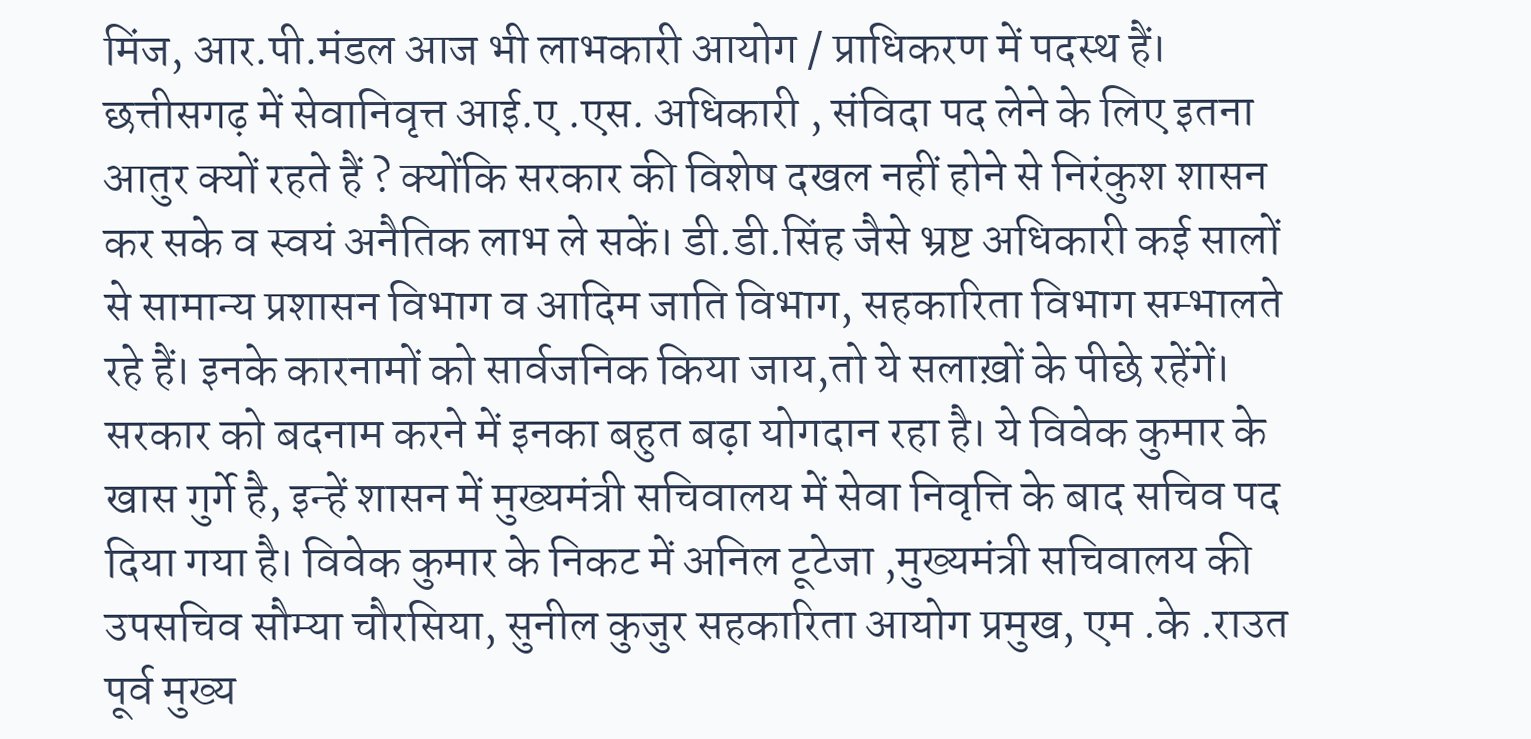मिंज, आर.पी.मंडल आज भी लाभकारी आयोग / प्राधिकरण में पदस्थ हैं। छत्तीसगढ़ में सेवानिवृत्त आई.ए .एस. अधिकारी , संविदा पद लेने के लिए इतना आतुर क्यों रहते हैं ? क्योंकि सरकार की विशेष दखल नहीं होने से निरंकुश शासन कर सके व स्वयं अनैतिक लाभ ले सकें। डी.डी.सिंह जैसे भ्रष्ट अधिकारी कई सालों से सामान्य प्रशासन विभाग व आदिम जाति विभाग, सहकारिता विभाग सम्भालते रहे हैं। इनके कारनामों को सार्वजनिक किया जाय,तो ये सलाख़ों के पीछे रहेंगें। सरकार को बदनाम करने में इनका बहुत बढ़ा योगदान रहा है। ये विवेक कुमार के खास गुर्गे है, इन्हें शासन में मुख्यमंत्री सचिवालय में सेवा निवृत्ति के बाद सचिव पद दिया गया है। विवेक कुमार के निकट में अनिल टूटेजा ,मुख्यमंत्री सचिवालय की उपसचिव सौम्या चौरसिया, सुनील कुजुर सहकारिता आयोग प्रमुख, एम .के .राउत पूर्व मुख्य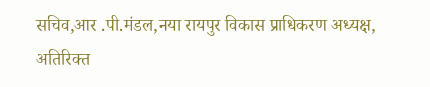सचिव,आर .पी.मंडल,नया रायपुर विकास प्राधिकरण अध्यक्ष, अतिरिक्त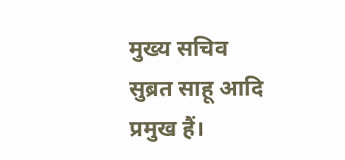मुख्य सचिव सुब्रत साहू आदि प्रमुख हैं।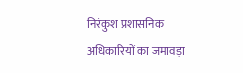निरंकुश प्रशासनिक अधिकारियों का जमावड़ा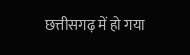छत्तीसगढ़ में हो गया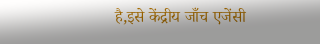है,इसे केंद्रीय जाँच एजेंसी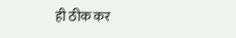ही ठीक कर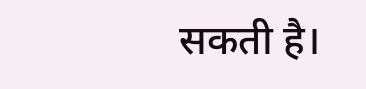सकती है।